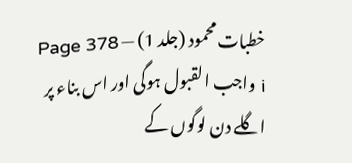خطبات محمود (جلد 1) — Page 378
i واجب القبول ہوگی اور اس بناء پر اگلے دن لوگوں کے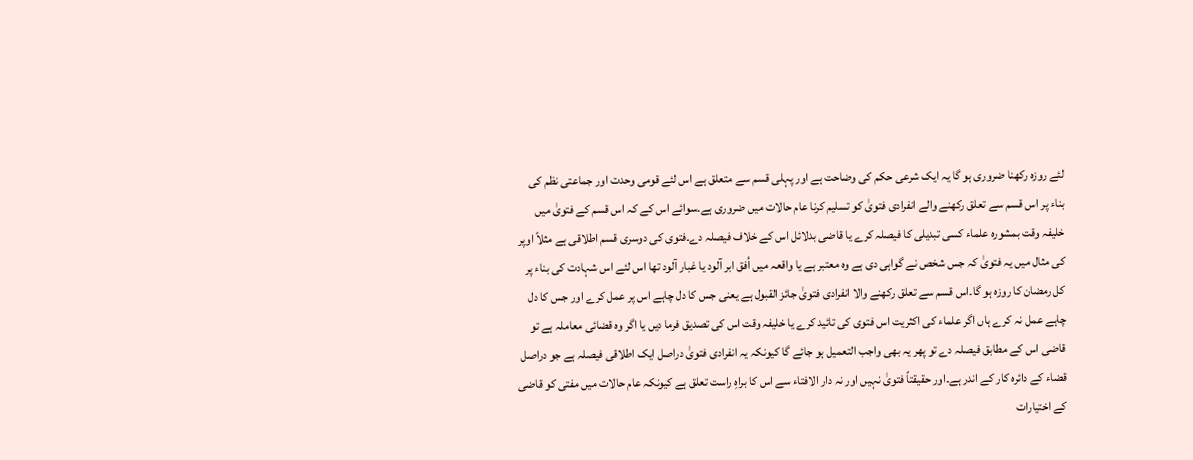لئے روزہ رکھنا ضروری ہو گا یہ ایک شرعی حکم کی وضاحت ہے اور پہلی قسم سے متعلق ہے اس لئے قومی وحدت اور جماعتی نظم کی بناء پر اس قسم سے تعلق رکھنے والے انفرادی فتویٰ کو تسلیم کرنا عام حالات میں ضروری ہے۔سوائے اس کے کہ اس قسم کے فتویٰ میں خلیفہ وقت بمشورہ علماء کسی تبدیلی کا فیصلہ کرے یا قاضی بدلائل اس کے خلاف فیصلہ دے۔فتوی کی دوسری قسم اطلاقی ہے مثلاً اوپر کی مثال میں یہ فتویٰ کہ جس شخص نے گواہی دی ہے وہ معتبر ہے یا واقعہ میں اُفق ابر آلود یا غبار آلود تھا اس لئے اس شہادت کی بناء پر کل رمضان کا روزہ ہو گا۔اس قسم سے تعلق رکھنے والا انفرادی فتویٰ جائز القبول ہے یعنی جس کا دل چاہے اس پر عمل کرے اور جس کا دل چاہے عمل نہ کرے ہاں اگر علماء کی اکثریت اس فتوی کی تائید کرے یا خلیفہ وقت اس کی تصدیق فرما دیں یا اگر وہ قضائی معاملہ ہے تو قاضی اس کے مطابق فیصلہ دے تو پھر یہ بھی واجب التعمیل ہو جائے گا کیونکہ یہ انفرادی فتویٰ دراصل ایک اطلاقی فیصلہ ہے جو دراصل قضاء کے دائرہ کار کے اندر ہے۔اور حقیقتاً فتویٰ نہیں اور نہ دار الافتاء سے اس کا براہِ راست تعلق ہے کیونکہ عام حالات میں مفتی کو قاضی کے اختیارات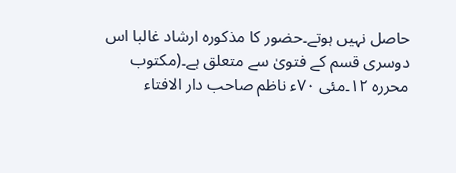حاصل نہیں ہوتے۔حضور کا مذکوره ارشاد غالبا اس دوسری قسم کے فتویٰ سے متعلق ہے۔(مکتوب محررہ ۱۲۔مئی ۷۰ء ناظم صاحب دار الافتاء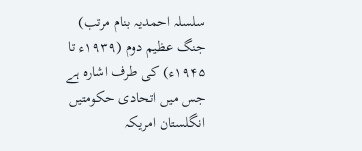سلسلہ احمدیہ بنام مرتب) جنگ عظیم دوم (۱۹۳۹ء تا ۱۹۴۵ء) کی طرف اشارہ ہے جس میں اتحادی حکومتیں انگلستان امریکہ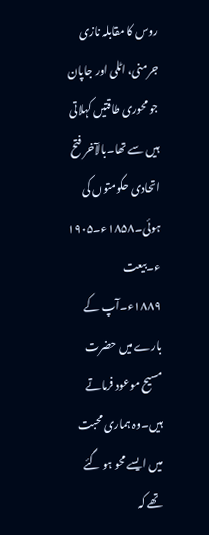روس کا مقابلہ نازی جرمنی، اٹلی اور جاپان جو محوری طاقتیں کہلاتی ہیں سے تھا۔بالآخر فتح اتحادی حکومتوں کی ہوئی۔۱۸۵۸ء۔۱۹۰۵ ء۔بیعت ۱۸۸۹ء۔آپ کے بارے میں حضرت مسیح موعود فرماتے ہیں۔وہ ہماری محبت میں ایسے محو ہو گئے تھے کہ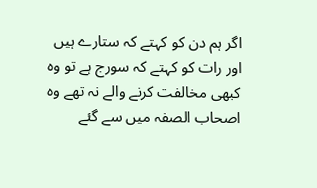اگر ہم دن کو کہتے کہ ستارے ہیں اور رات کو کہتے کہ سورج ہے تو وہ کبھی مخالفت کرنے والے نہ تھے وہ اصحاب الصفہ میں سے گئے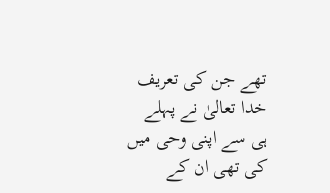تھے جن کی تعریف خدا تعالیٰ نے پہلے ہی سے اپنی وحی میں کی تھی ان کے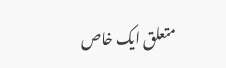متعلق ایک خاص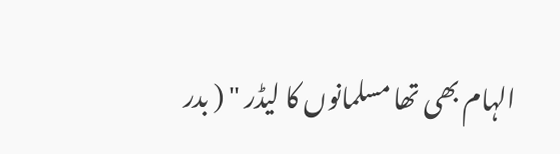الہام بھی تھا مسلمانوں کا لیڈر " ( بدر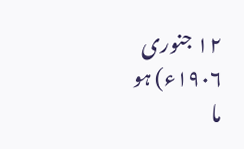۱۲ جنوری ۱۹۰۶ء) ہو ما